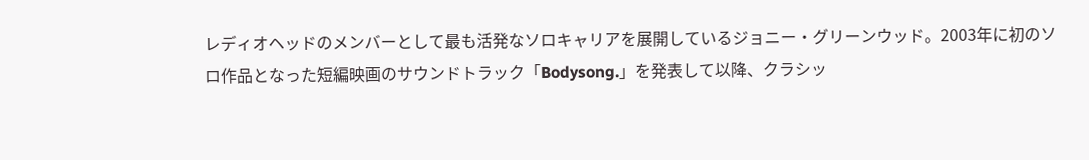レディオヘッドのメンバーとして最も活発なソロキャリアを展開しているジョニー・グリーンウッド。2003年に初のソロ作品となった短編映画のサウンドトラック「Bodysong.」を発表して以降、クラシッ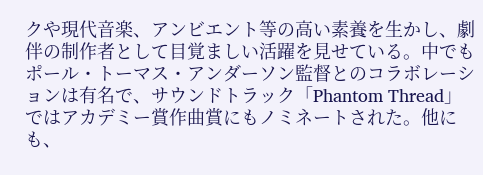クや現代音楽、アンビエント等の高い素養を生かし、劇伴の制作者として目覚ましい活躍を見せている。中でもポール・トーマス・アンダーソン監督とのコラボレーションは有名で、サウンドトラック「Phantom Thread」ではアカデミー賞作曲賞にもノミネートされた。他にも、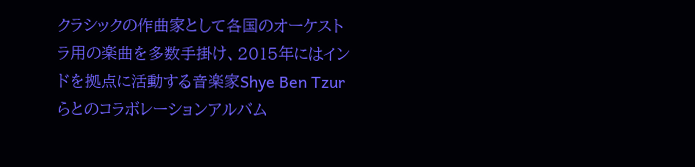クラシックの作曲家として各国のオーケストラ用の楽曲を多数手掛け、2015年にはインドを拠点に活動する音楽家Shye Ben Tzurらとのコラボレーションアルバム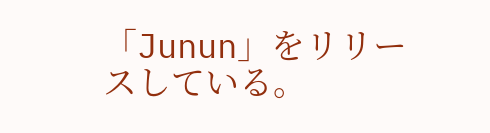「Junun」をリリースしている。